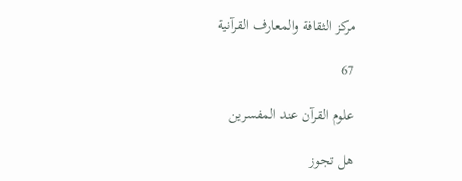مركز الثقافة والمعارف القرآنية

67

علوم القرآن عند المفسرين

هل تجوز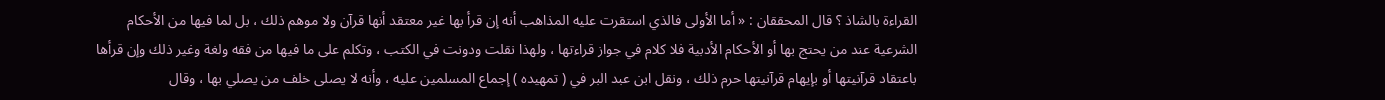القراءة بالشاذ ؟ قال المحققان : « أما الأولى فالذي استقرت عليه المذاهب أنه إن قرأ بها غير معتقد أنها قرآن ولا موهم ذلك ، بل لما فيها من الأحكام الشرعية عند من يحتج بها أو الأحكام الأدبية فلا كلام في جواز قراءتها ، ولهذا نقلت ودونت في الكتب ، وتكلم على ما فيها من فقه ولغة وغير ذلك وإن قرأها باعتقاد قرآنيتها أو بإيهام قرآنيتها حرم ذلك ، ونقل ابن عبد البر في ( تمهيده ) إجماع المسلمين عليه ، وأنه لا يصلى خلف من يصلي بها ، وقال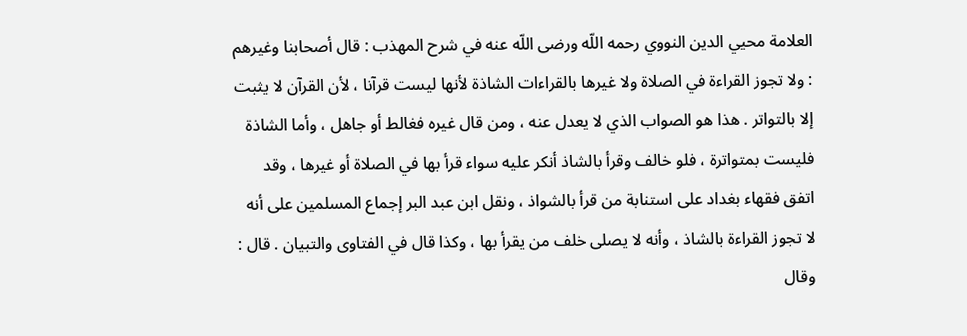العلامة محيي الدين النووي رحمه اللّه ورضى اللّه عنه في شرح المهذب : قال أصحابنا وغيرهم : ولا تجوز القراءة في الصلاة ولا غيرها بالقراءات الشاذة لأنها ليست قرآنا ، لأن القرآن لا يثبت إلا بالتواتر . هذا هو الصواب الذي لا يعدل عنه ، ومن قال غيره فغالط أو جاهل ، وأما الشاذة فليست بمتواترة ، فلو خالف وقرأ بالشاذ أنكر عليه سواء قرأ بها في الصلاة أو غيرها ، وقد اتفق فقهاء بغداد على استنابة من قرأ بالشواذ ، ونقل ابن عبد البر إجماع المسلمين على أنه لا تجوز القراءة بالشاذ ، وأنه لا يصلى خلف من يقرأ بها ، وكذا قال في الفتاوى والتبيان . قال : وقال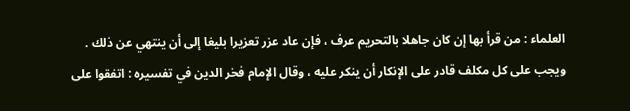العلماء : من قرأ بها إن كان جاهلا بالتحريم عرف ، فإن عاد عزر تعزيرا بليغا إلى أن ينتهي عن ذلك . ويجب على كل مكلف قادر على الإنكار أن ينكر عليه ، وقال الإمام فخر الدين في تفسيره : اتفقوا على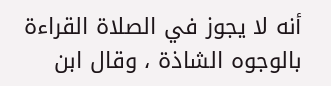أنه لا يجوز في الصلاة القراءة بالوجوه الشاذة ، وقال ابن